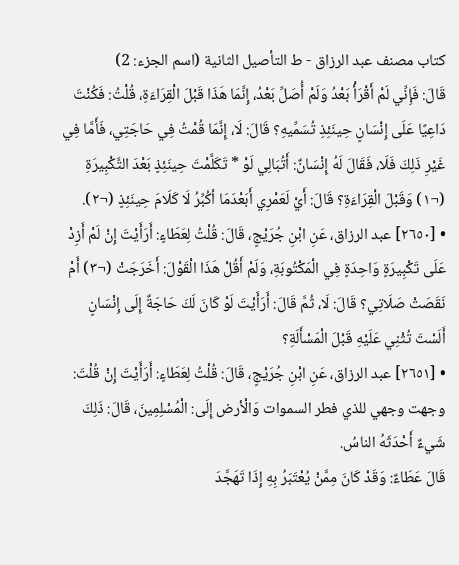كتاب مصنف عبد الرزاق - ط التأصيل الثانية (اسم الجزء: 2)
قَالَ: فَإِنِّي لَمْ أَقْرَأْ بَعْدُ وَلَمْ أُصَلِّ بَعْدُ، إِنَّمَا هَذَا قَبْلَ الْقِرَاءَةِ، قُلْتُ: فَكُنْتَ دَاعِيًا عَلَى إِنْسَانٍ حِينَئِذِ تُسَمِّيهِ؟ قَالَ: لَا، إِنَّمَا قُمْتُ فِي حَاجَتِي، فَأَمَّا فِي غَيْرِ ذَلِكَ فَلَا، فَقَالَ لَهُ إِنْسَانٌ: أَتُبَالِي لَوْ * تَكَلَّمْتَ حِينَئِذٍ بَعْدَ التَّكْبِيرَةِ (¬١) وَقَبْلَ الْقِرَاءَةِ؟ قَالَ: أَيْ لَعَمْرِي أَبَعْدَمَا أكُبِّرُ لَا كَلَامَ حِينَئِذٍ (¬٢).
• [٢٦٥٠] عبد الرزاق، عَنِ ابْنِ جُرَيْجٍ، قَالَ: قُلْتُ لِعَطَاءٍ: أَرَأَيْتَ إِنْ لَمْ أَزِدْ عَلَى تَكْبِيرَةٍ وَاحِدَةٍ فِي الْمَكْتُوبَةِ، وَلَمْ أَقُلْ هَذَا الْقَوْلَ: أَخَرَجَتْ (¬٣) أَمْ نَقَصَتْ صَلَاتِي؟ قَالَ: لَا، ثُمَّ قَالَ: أَرَأَيْتَ لَوْ كَانَ لَكَ حَاجَةٌ إِلَى إِنْسَانٍ أَلَسْتَ تُثْنِي عَلَيْهِ قَبْلَ الْمَسْأَلَةِ؟
• [٢٦٥١] عبد الرزاق، عَنِ ابْنِ جُرَيْجٍ، قَالَ: قُلْتُ لِعَطَاءٍ: أَرَأَيْتَ إِنْ قُلْتَ: وجهت وجهي للذي فطر السموات وَالْأرض إِلَى: الْمُسْلِمِينَ، قَالَ: ذَلِكَ شَيءٌ أَحْدَثَهُ الناسُ.
قَالَ عَطَاءٌ: وَقَدْ كَانَ مِمَّنْ يُعْتَبَرُ بِهِ إِذَا تَهَجَّدَ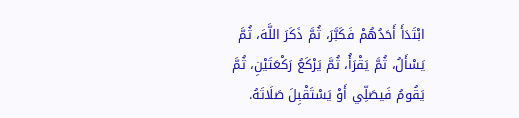ابْتَدَأَ أَحَدُهُمْ فَكَبَّرَ، ثُمَّ ذَكَرَ اللَّهَ، ثُمَّ يَسْأَلُ، ثُمَّ يَقْرَأُ، ثُمَّ يَرْكَعُ رَكْعَتَيْنِ، ثُمَّ يَقُومُ فَيصَلِّي أَوْ يَسْتَقْبِلَ صَلَاتَهُ.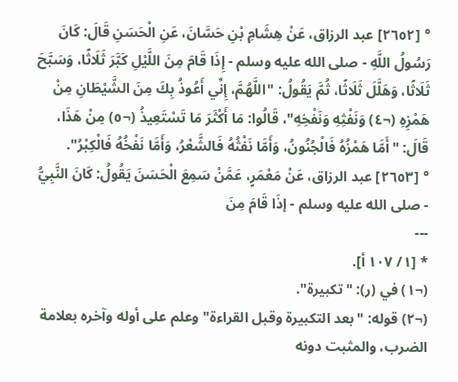° [٢٦٥٢] عبد الرزاق، عَنْ هِشَامِ بْنِ حَسَّانَ، عَنِ الْحَسَنِ قَالَ: كَانَ رَسُولُ اللَّهِ - صلى الله عليه وسلم - إِذَا قَامَ مِنَ اللَّيْلِ كَبَّرَ ثَلَاثًا، وَسَبَّحَ ثَلَاثًا، وَهَلَّلَ ثَلَاثًا، ثُمَّ يَقُولُ: "اللَّهُمَّ، إِنِّي أَعُوذُ بِكَ مِنَ الشَّيْطَانِ مِنْ هَمْزِهِ (¬٤) وَنَفْثِهِ وَنَفْخِهِ"، قَالُوا: مَا أَكْثَرَ مَا تَسْتَعِيذُ (¬٥) مِنْ هَذَا، قَالَ: "أَمَّا هَمْزُهُ فَالْجُنُونُ، وَأَمَّا نَفْثُهُ فَالشَّعْرُ، وَأَمَّا نَفْخُهُ فَالْكِبْرُ".
° [٢٦٥٣] عبد الرزاق، عَنْ مَعْمَرٍ، عَمَّنْ سَمِعَ الْحَسَنَ يَقُولُ: كَانَ النَّبِيُّ - صلى الله عليه وسلم - إذَا قَامَ مِنَ
---
* [١/ ١٠٧ أ].
(¬١) في (ر): "تكبيرة".
(¬٢) قوله: "بعد التكبيرة وقبل القراءة" وعلم على أوله وآخره بعلامة الضرب، والمثبت دونه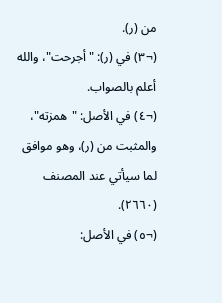من (ر).
(¬٣) في (ر): "أجرحت"، والله أعلم بالصواب.
(¬٤) في الأصل: "همزته"، والمثبت من (ر)، وهو موافق لما سيأتي عند المصنف (٢٦٦٠).
(¬٥) في الأصل: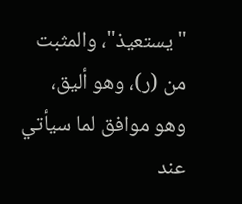"يستعيذ"، والمثبت من (ر)، وهو أليق، وهو موافق لما سيأتي عند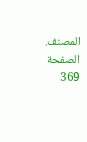المصنف.
الصفحة 369